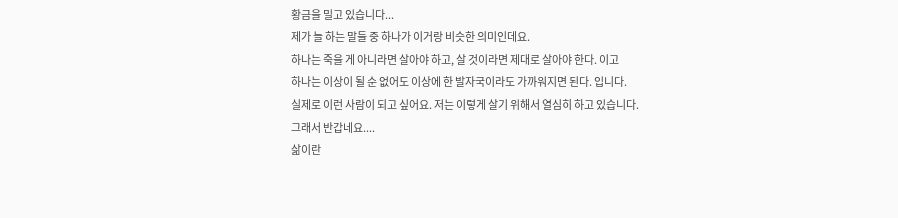황금을 밀고 있습니다...
제가 늘 하는 말들 중 하나가 이거랑 비슷한 의미인데요.
하나는 죽을 게 아니라면 살아야 하고, 살 것이라면 제대로 살아야 한다. 이고
하나는 이상이 될 순 없어도 이상에 한 발자국이라도 가까워지면 된다. 입니다.
실제로 이런 사람이 되고 싶어요. 저는 이렇게 살기 위해서 열심히 하고 있습니다.
그래서 반갑네요....
삶이란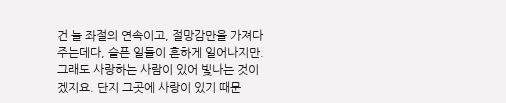건 늘 좌절의 연속이고, 절망감만을 가져다주는데다, 슬픈 일들이 흔하게 일어나지만.
그래도 사랑하는 사람이 있어 빛나는 것이겠지요. 단지 그곳에 사랑이 있기 때문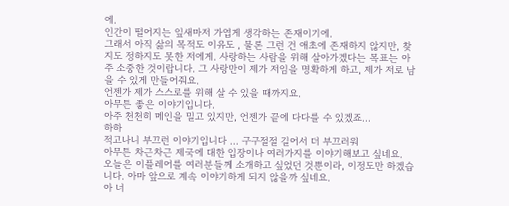에.
인간이 떨어지는 잎새마저 가엽게 생각하는 존재이기에.
그래서 아직 삶의 목적도 이유도 , 물론 그런 건 애초에 존재하지 않지만, 찾지도 정하지도 못한 저에게. 사랑하는 사람을 위해 살아가겠다는 목표는 아주 소중한 것이랍니다. 그 사랑만이 제가 저임을 명확하게 하고, 제가 저로 남을 수 있게 만들어줘요.
언젠가 제가 스스로를 위해 살 수 있을 때까지요.
아무튼 좋은 이야기입니다.
아주 천천히 메인을 밀고 있지만, 언젠가 끝에 다다를 수 있겠죠...
하하
적고나니 부끄런 이야기입니다 ... 구구절절 길어서 더 부끄러워
아무튼 차근차근 제국에 대한 입장이나 여러가지를 이야기해보고 싶네요.
오늘은 이플레어를 여러분들께 소개하고 싶었던 것뿐이라, 이정도만 하겠습니다. 아마 앞으로 계속 이야기하게 되지 않을까 싶네요.
아 너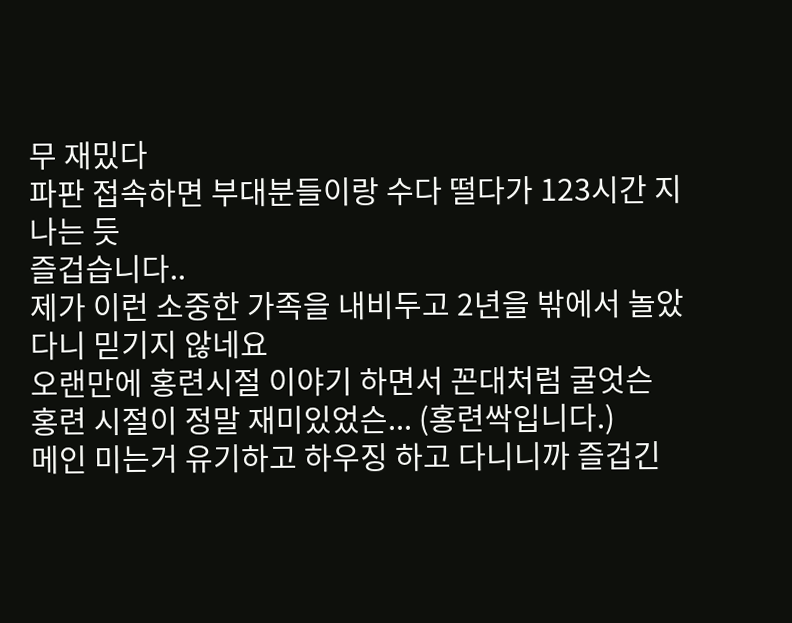무 재밌다
파판 접속하면 부대분들이랑 수다 떨다가 123시간 지나는 듯
즐겁습니다..
제가 이런 소중한 가족을 내비두고 2년을 밖에서 놀았다니 믿기지 않네요
오랜만에 홍련시절 이야기 하면서 꼰대처럼 굴엇슨
홍련 시절이 정말 재미있었슨... (홍련싹입니다.)
메인 미는거 유기하고 하우징 하고 다니니까 즐겁긴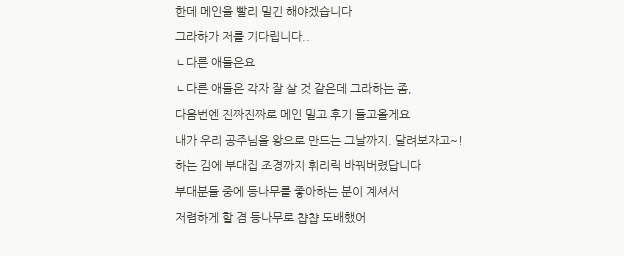한데 메인을 빨리 밀긴 해야겠습니다
그라하가 저를 기다립니다..
ㄴ다른 애들은요
ㄴ다른 애들은 각자 잘 살 것 같은데 그라하는 좀,
다음번엔 진짜진짜로 메인 밀고 후기 들고올게요
내가 우리 공주님을 왕으로 만드는 그날까지. 달려보자고~!
하는 김에 부대집 조경까지 휘리릭 바꿔버렸답니다
부대분들 중에 등나무를 좋아하는 분이 계셔서
저렴하게 할 겸 등나무로 챱챱 도배했어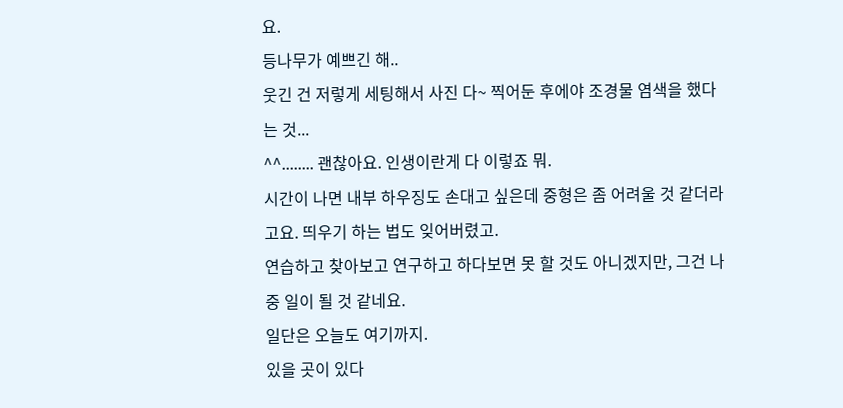요.
등나무가 예쁘긴 해..
웃긴 건 저렇게 세팅해서 사진 다~ 찍어둔 후에야 조경물 염색을 했다는 것...
^^........ 괜찮아요. 인생이란게 다 이렇죠 뭐.
시간이 나면 내부 하우징도 손대고 싶은데 중형은 좀 어려울 것 같더라고요. 띄우기 하는 법도 잊어버렸고.
연습하고 찾아보고 연구하고 하다보면 못 할 것도 아니겠지만, 그건 나중 일이 될 것 같네요.
일단은 오늘도 여기까지.
있을 곳이 있다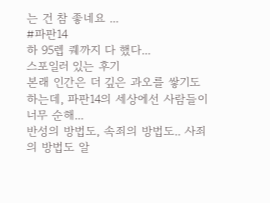는 건 참 좋네요 ...
#파판14
하 95렙 퀘까지 다 했다...
스포일러 있는 후기
본래 인간은 더 깊은 과오를 쌓기도 하는데, 파판14의 세상에선 사람들이 너무 순해...
반성의 방법도, 속죄의 방법도.. 사죄의 방법도 알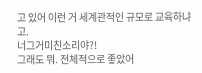고 있어 이런 거 세계관적인 규모로 교육하냐고.
너그거미친소리야?!
그래도 뭐. 전체적으로 좋았어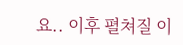요.. 이후 펼쳐질 이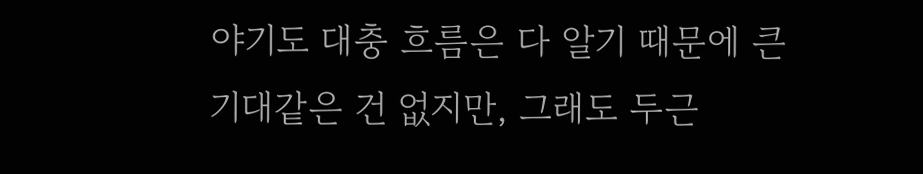야기도 대충 흐름은 다 알기 때문에 큰 기대같은 건 없지만, 그래도 두근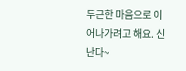두근한 마음으로 이어나가려고 해요. 신난다~